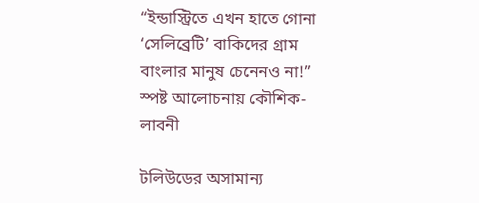“ইন্ডাস্ট্রিতে এখন হাতে গোনা ‘সেলিব্রেটি’ বাকিদের গ্রাম বাংলার মানুষ চেনেনও না!” স্পষ্ট আলোচনায় কৌশিক-লাবনী

টলিউডের অসামান্য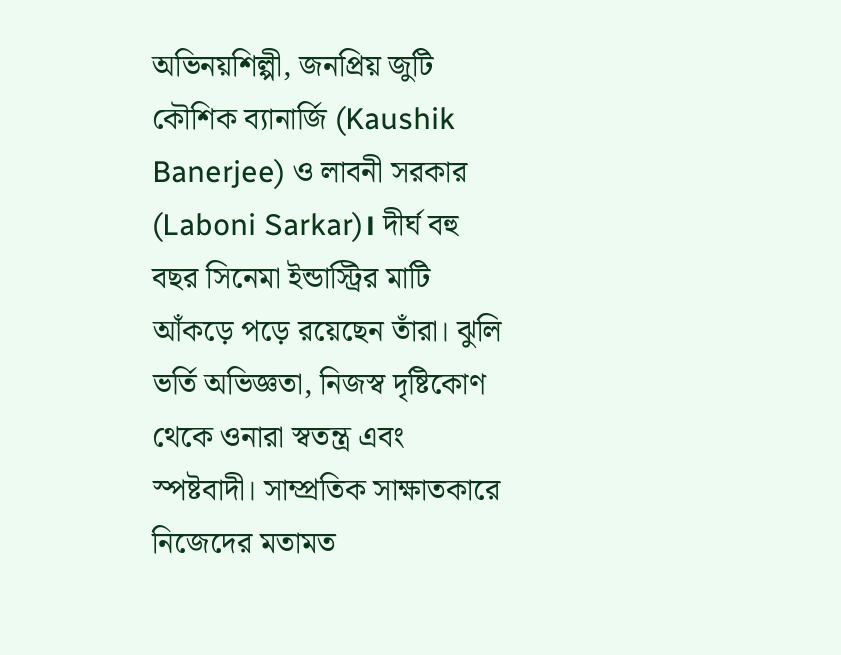অভিনয়শিল্পী, জনপ্রিয় জুটি কৌশিক ব্যানার্জি (Kaushik Banerjee) ও লাবনী সরকার (Laboni Sarkar)। দীর্ঘ বহু বছর সিনেমা ইন্ডাস্ট্রির মাটি আঁকড়ে পড়ে রয়েছেন তাঁরা। ঝুলি ভর্তি অভিজ্ঞতা, নিজস্ব দৃষ্টিকোণ থেকে ওনারা স্বতন্ত্র এবং স্পষ্টবাদী। সাম্প্রতিক সাক্ষাতকারে নিজেদের মতামত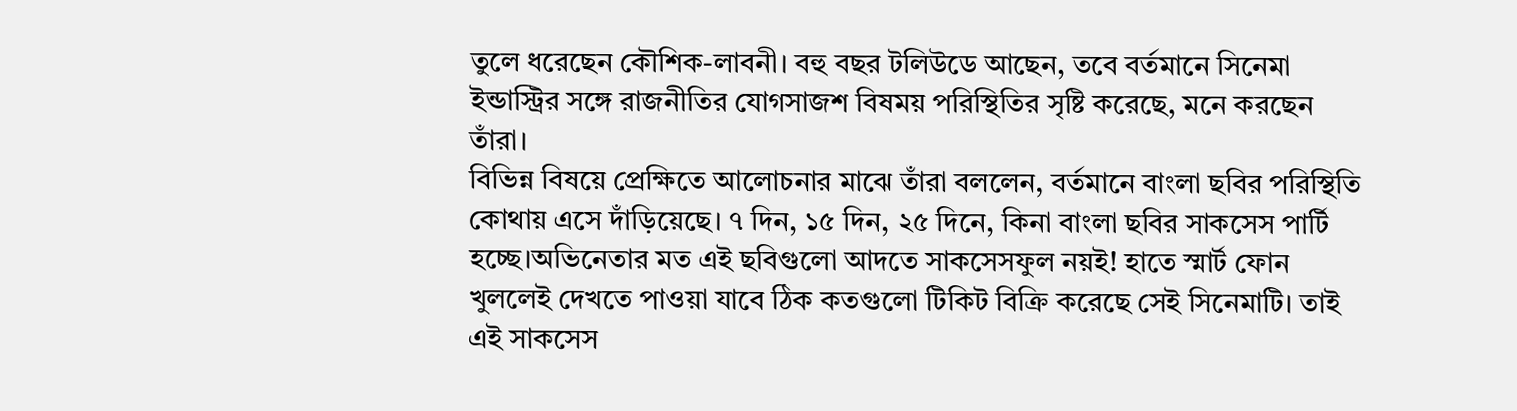তুলে ধরেছেন কৌশিক-লাবনী। বহু বছর টলিউডে আছেন, তবে বর্তমানে সিনেমা ইন্ডাস্ট্রির সঙ্গে রাজনীতির যোগসাজশ বিষময় পরিস্থিতির সৃষ্টি করেছে, মনে করছেন তাঁরা।
বিভিন্ন বিষয়ে প্রেক্ষিতে আলোচনার মাঝে তাঁরা বললেন, বর্তমানে বাংলা ছবির পরিস্থিতি কোথায় এসে দাঁড়িয়েছে। ৭ দিন, ১৫ দিন, ২৫ দিনে, কিনা বাংলা ছবির সাকসেস পার্টি হচ্ছে।অভিনেতার মত এই ছবিগুলো আদতে সাকসেসফুল নয়ই! হাতে স্মার্ট ফোন খুললেই দেখতে পাওয়া যাবে ঠিক কতগুলো টিকিট বিক্রি করেছে সেই সিনেমাটি। তাই এই সাকসেস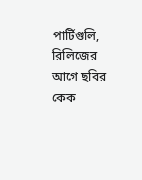পার্টিগুলি, রিলিজের আগে ছবির কেক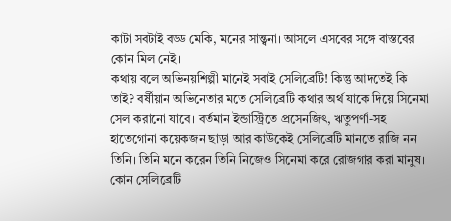কাটা সবটাই বড্ড মেকি, মনের সান্ত্বনা। আসলে এসবের সঙ্গে বাস্তবের কোন মিল নেই।
কথায় বলে অভিনয়শিল্পী মানেই সবাই সেলিব্রেটি! কিন্তু আদতেই কি তাই? বর্ষীয়ান অভিনেতার মতে সেলিব্রেটি কথার অর্থ যাকে দিয়ে সিনেমা সেল করানো যাবে। বর্তমান ইন্ডাস্ট্রিতে প্রসেনজিৎ, ঋতুপর্ণা-সহ হাতেগোনা কয়েকজন ছাড়া আর কাউকেই সেলিব্রেটি মানতে রাজি নন তিনি। তিনি মনে করেন তিনি নিজেও সিনেমা করে রোজগার করা মানুষ। কোন সেলিব্রেটি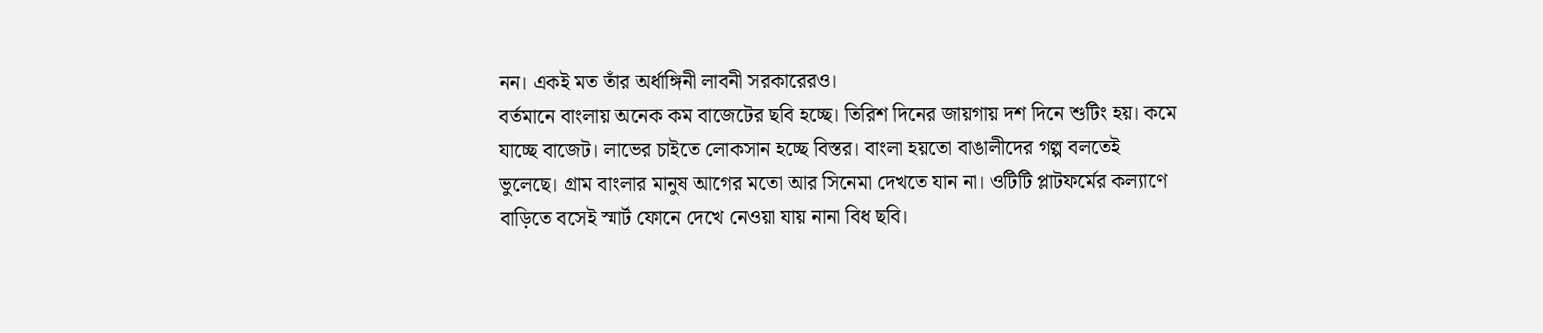নন। একই মত তাঁর অর্ধাঙ্গিনী লাবনী সরকারেরও।
বর্তমানে বাংলায় অনেক কম বাজেটের ছবি হচ্ছে। তিরিশ দিনের জায়গায় দশ দিনে শুটিং হয়। কমে যাচ্ছে বাজেট। লাভের চাইতে লোকসান হচ্ছে বিস্তর। বাংলা হয়তো বাঙালীদের গল্প বলতেই ভুলেছে। গ্রাম বাংলার মানুষ আগের মতো আর সিনেমা দেখতে যান না। ওটিটি প্লাটফর্মের কল্যাণে বাড়িতে বসেই স্মার্ট ফোনে দেখে নেওয়া যায় নানা বিধ ছবি।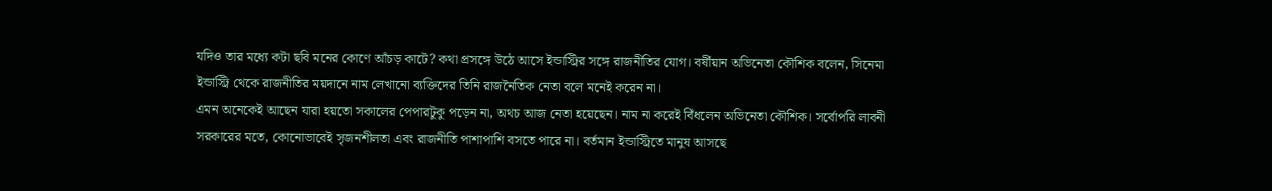যদিও তার মধ্যে কটা ছবি মনের কোণে আঁচড় কাটে? কথা প্রসঙ্গে উঠে আসে ইন্ডাস্ট্রির সঙ্গে রাজনীতির যোগ। বর্ষীয়ান অভিনেতা কৌশিক বলেন, সিনেমা ইন্ডাস্ট্রি থেকে রাজনীতির ময়দানে নাম লেখানো ব্যক্তিদের তিনি রাজনৈতিক নেতা বলে মনেই করেন না।
এমন অনেকেই আছেন যারা হয়তো সকালের পেপারটুকু পড়েন না, অথচ আজ নেতা হয়েছেন। নাম না করেই বিঁধলেন অভিনেতা কৌশিক। সর্বোপরি লাবনী সরকারের মতে, কোনোভাবেই সৃজনশীলতা এবং রাজনীতি পাশাপাশি বসতে পারে না। বর্তমান ইন্ডাস্ট্রিতে মানুষ আসছে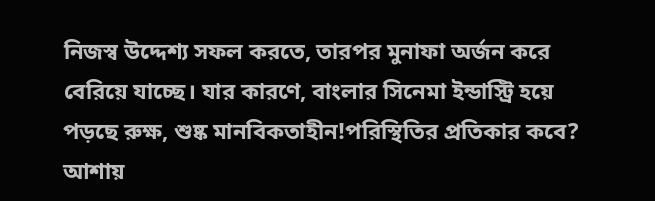নিজস্ব উদ্দেশ্য সফল করতে, তারপর মুনাফা অর্জন করে বেরিয়ে যাচ্ছে। যার কারণে, বাংলার সিনেমা ইন্ডাস্ট্রি হয়ে পড়ছে রুক্ষ, শুষ্ক মানবিকতাহীন!পরিস্থিতির প্রতিকার কবে? আশায়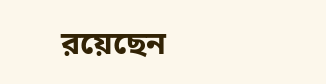রয়েছেন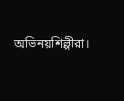অভিনয়শিল্পীরা।